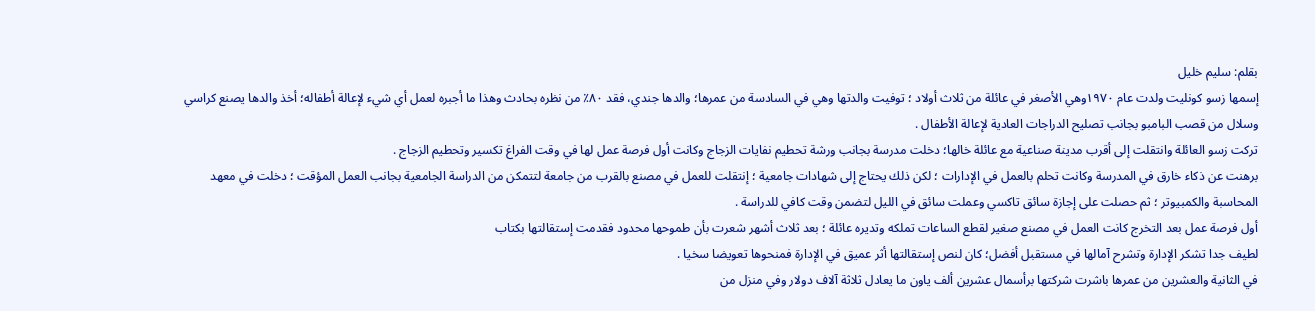بقلم: سليم خليل
إسمها زسو كونليت ولدت عام ١٩٧٠وهي الأصغر في عائلة من ثلاث أولاد ؛ توفيت والدتها وهي في السادسة من عمرها؛ والدها جندي، فقد ٨٠٪ من نظره بحادث وهذا ما أجبره لعمل أي شيء لإعالة أطفاله؛ أخذ والدها يصنع كراسي وسلال من قصب البامبو بجانب تصليح الدراجات العادية لإعالة الأطفال .
تركت زسو العائلة وانتقلت إلى أقرب مدينة صناعية مع عائلة خالها؛ دخلت مدرسة بجانب ورشة تحطيم نفايات الزجاج وكانت أول فرصة عمل لها في وقت الفراغ تكسير وتحطيم الزجاج .
برهنت عن ذكاء خارق في المدرسة وكانت تحلم بالعمل في الإدارات ؛ لكن ذلك يحتاج إلى شهادات جامعية ؛ إنتقلت للعمل في مصنع بالقرب من جامعة لتتمكن من الدراسة الجامعية بجانب العمل المؤقت ؛ دخلت في معهد المحاسبة والكمبيوتر ؛ ثم حصلت على إجازة سائق تاكسي وعملت سائق في الليل لتضمن وقت كافي للدراسة .
أول فرصة عمل بعد التخرج كانت العمل في مصنع صغير لقطع الساعات تملكه وتديره عائلة ؛ بعد ثلاث أشهر شعرت بأن طموحها محدود فقدمت إستقالتها بكتاب
لطيف جدا تشكر الإدارة وتشرح آمالها في مستقبل أفضل؛ كان لنص إستقالتها أثر عميق في الإدارة فمنحوها تعويضا سخيا .
في الثانية والعشرين من عمرها باشرت شركتها برأسمال عشرين ألف ياون ما يعادل ثلاثة آلاف دولار وفي منزل من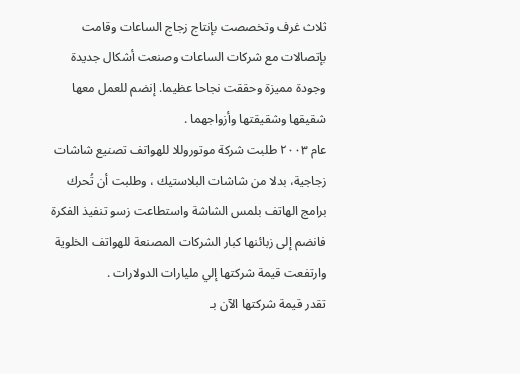ثلاث غرف وتخصصت بإنتاج زجاج الساعات وقامت بإتصالات مع شركات الساعات وصنعت أشكال جديدة وجودة مميزة وحققت نجاحا عظيما. إنضم للعمل معها شقيقها وشقيقتها وأزواجهما .
عام ٢٠٠٣ طلبت شركة موتوروللا للهواتف تصنيع شاشات زجاجية، بدلا من شاشات البلاستيك ، وطلبت أن تُحرك برامج الهاتف بلمس الشاشة واستطاعت زسو تنفيذ الفكرة فانضم إلى زبائنها كبار الشركات المصنعة للهواتف الخلوية وارتفعت قيمة شركتها إلي مليارات الدولارات .
تقدر قيمة شركتها الآن بـ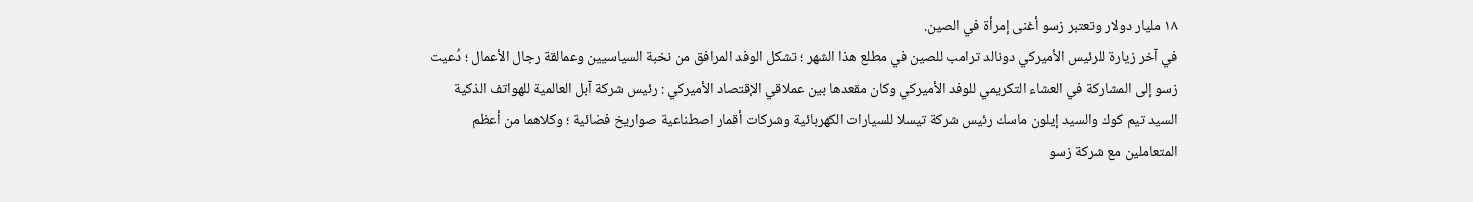١٨ مليار دولار وتعتبر زسو أغنى إمرأة في الصين.
في آخر زيارة للرئيس الأميركي دونالد ترامب للصين في مطلع هذا الشهر ؛ تشكل الوفد المرافق من نخبة السياسيين وعمالقة رجال الأعمال ؛ دُعيت زسو إلى المشاركة في العشاء التكريمي للوفد الأميركي وكان مقعدها بين عملاقي الإقتصاد الأميركي : رئيس شركة آبل العالمية للهواتف الذكية السيد تيم كوك والسيد إيلون ماسك رئيس شركة تيسلا للسيارات الكهربائية وشركات أقمار اصطناعية صواريخ فضائية ؛ وكلاهما من أعظم المتعاملين مع شركة زسو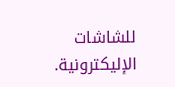للشاشات الإليكترونية.